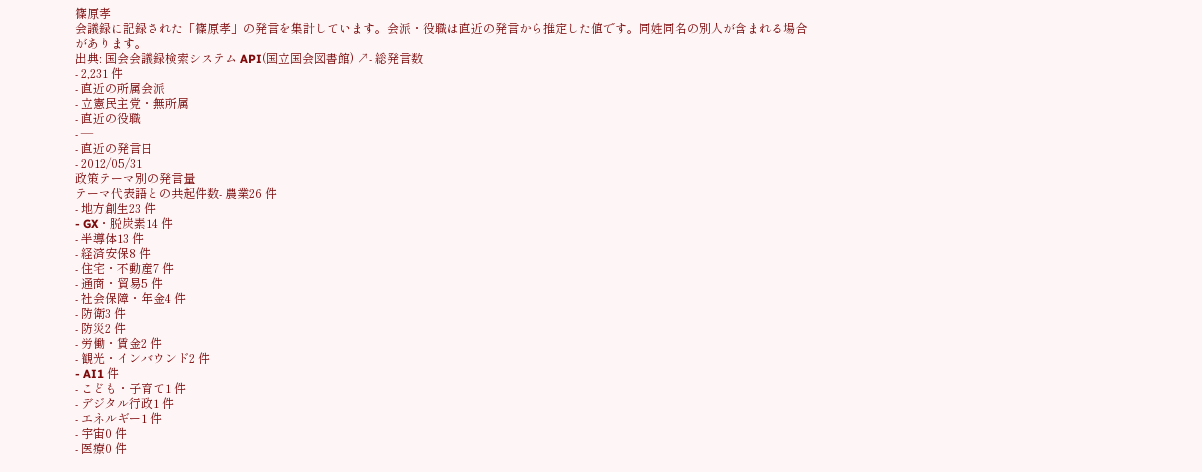篠原孝
会議録に記録された「篠原孝」の発言を集計しています。会派・役職は直近の発言から推定した値です。同姓同名の別人が含まれる場合があります。
出典: 国会会議録検索システム API(国立国会図書館) ↗- 総発言数
- 2,231 件
- 直近の所属会派
- 立憲民主党・無所属
- 直近の役職
- —
- 直近の発言日
- 2012/05/31
政策テーマ別の発言量
テーマ代表語との共起件数- 農業26 件
- 地方創生23 件
- GX・脱炭素14 件
- 半導体13 件
- 経済安保8 件
- 住宅・不動産7 件
- 通商・貿易5 件
- 社会保障・年金4 件
- 防衛3 件
- 防災2 件
- 労働・賃金2 件
- 観光・インバウンド2 件
- AI1 件
- こども・子育て1 件
- デジタル行政1 件
- エネルギー1 件
- 宇宙0 件
- 医療0 件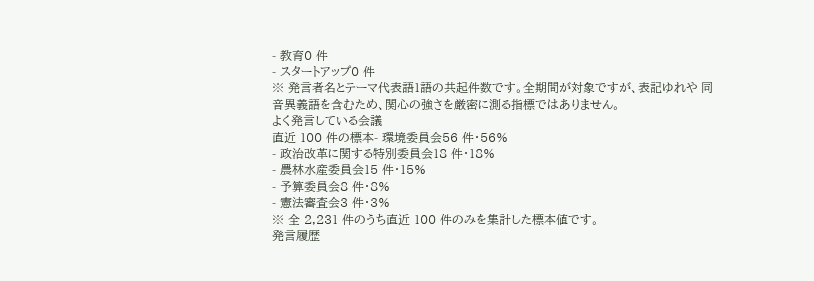- 教育0 件
- スタートアップ0 件
※ 発言者名とテーマ代表語1語の共起件数です。全期間が対象ですが、表記ゆれや 同音異義語を含むため、関心の強さを厳密に測る指標ではありません。
よく発言している会議
直近 100 件の標本- 環境委員会56 件・56%
- 政治改革に関する特別委員会18 件・18%
- 農林水産委員会15 件・15%
- 予算委員会8 件・8%
- 憲法審査会3 件・3%
※ 全 2,231 件のうち直近 100 件のみを集計した標本値です。
発言履歴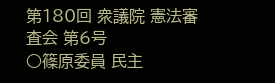第180回 衆議院 憲法審査会 第6号
○篠原委員 民主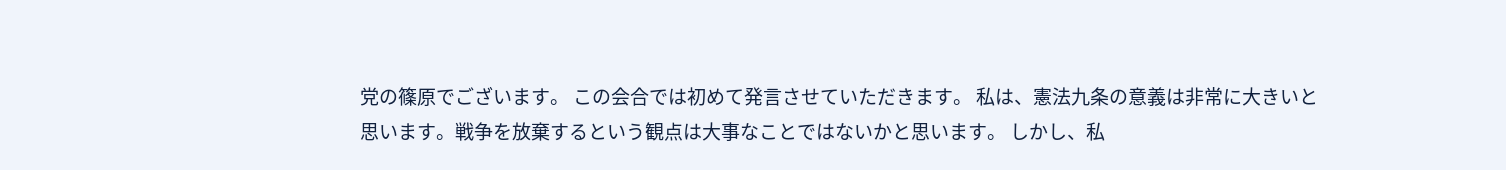党の篠原でございます。 この会合では初めて発言させていただきます。 私は、憲法九条の意義は非常に大きいと思います。戦争を放棄するという観点は大事なことではないかと思います。 しかし、私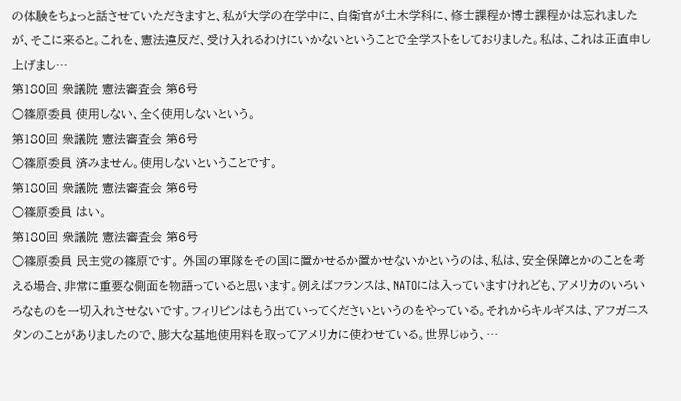の体験をちょっと話させていただきますと、私が大学の在学中に、自衛官が土木学科に、修士課程か博士課程かは忘れましたが、そこに来ると。これを、憲法違反だ、受け入れるわけにいかないということで全学ストをしておりました。私は、これは正直申し上げまし…
第180回 衆議院 憲法審査会 第6号
○篠原委員 使用しない、全く使用しないという。
第180回 衆議院 憲法審査会 第6号
○篠原委員 済みません。使用しないということです。
第180回 衆議院 憲法審査会 第6号
○篠原委員 はい。
第180回 衆議院 憲法審査会 第6号
○篠原委員 民主党の篠原です。 外国の軍隊をその国に置かせるか置かせないかというのは、私は、安全保障とかのことを考える場合、非常に重要な側面を物語っていると思います。例えばフランスは、NATOには入っていますけれども、アメリカのいろいろなものを一切入れさせないです。フィリピンはもう出ていってくださいというのをやっている。それからキルギスは、アフガニスタンのことがありましたので、膨大な基地使用料を取ってアメリカに使わせている。世界じゅう、…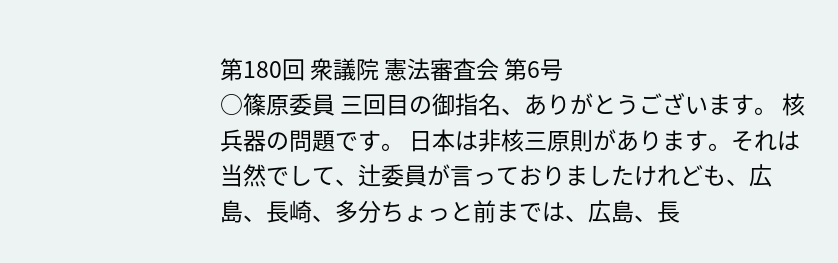第180回 衆議院 憲法審査会 第6号
○篠原委員 三回目の御指名、ありがとうございます。 核兵器の問題です。 日本は非核三原則があります。それは当然でして、辻委員が言っておりましたけれども、広島、長崎、多分ちょっと前までは、広島、長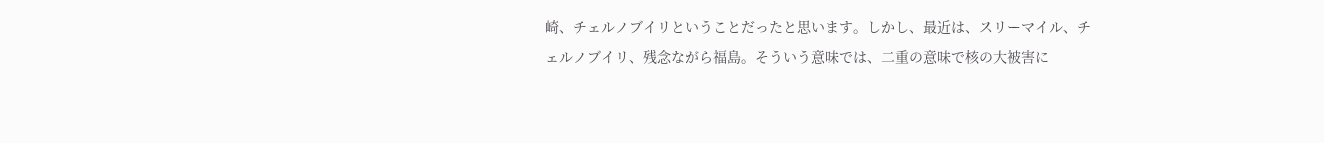崎、チェルノブイリということだったと思います。しかし、最近は、スリーマイル、チェルノブイリ、残念ながら福島。そういう意味では、二重の意味で核の大被害に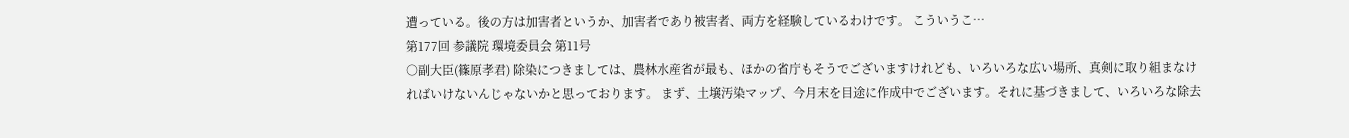遭っている。後の方は加害者というか、加害者であり被害者、両方を経験しているわけです。 こういうこ…
第177回 参議院 環境委員会 第11号
○副大臣(篠原孝君) 除染につきましては、農林水産省が最も、ほかの省庁もそうでございますけれども、いろいろな広い場所、真剣に取り組まなければいけないんじゃないかと思っております。 まず、土壌汚染マップ、今月末を目途に作成中でございます。それに基づきまして、いろいろな除去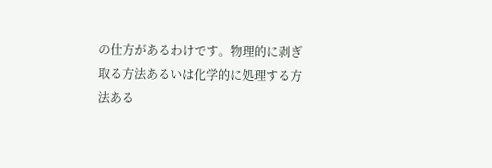の仕方があるわけです。物理的に剥ぎ取る方法あるいは化学的に処理する方法ある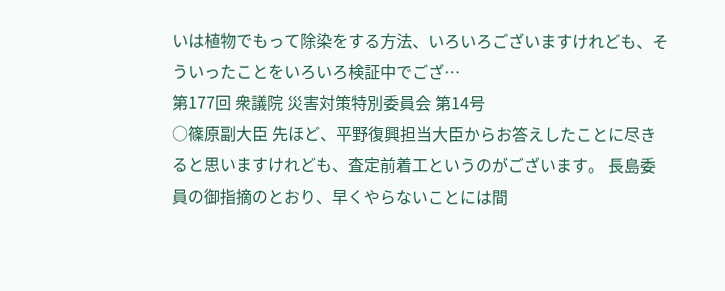いは植物でもって除染をする方法、いろいろございますけれども、そういったことをいろいろ検証中でござ…
第177回 衆議院 災害対策特別委員会 第14号
○篠原副大臣 先ほど、平野復興担当大臣からお答えしたことに尽きると思いますけれども、査定前着工というのがございます。 長島委員の御指摘のとおり、早くやらないことには間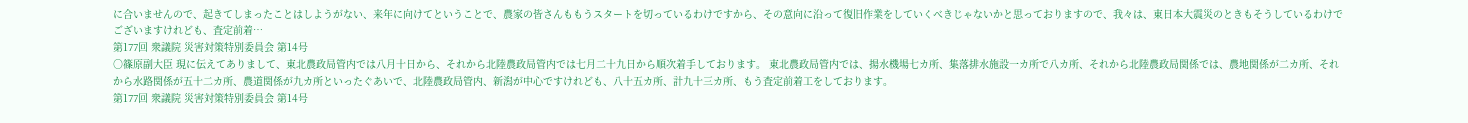に合いませんので、起きてしまったことはしようがない、来年に向けてということで、農家の皆さんももうスタートを切っているわけですから、その意向に沿って復旧作業をしていくべきじゃないかと思っておりますので、我々は、東日本大震災のときもそうしているわけでございますけれども、査定前着…
第177回 衆議院 災害対策特別委員会 第14号
○篠原副大臣 現に伝えてありまして、東北農政局管内では八月十日から、それから北陸農政局管内では七月二十九日から順次着手しております。 東北農政局管内では、揚水機場七カ所、集落排水施設一カ所で八カ所、それから北陸農政局関係では、農地関係が二カ所、それから水路関係が五十二カ所、農道関係が九カ所といったぐあいで、北陸農政局管内、新潟が中心ですけれども、八十五カ所、計九十三カ所、もう査定前着工をしております。
第177回 衆議院 災害対策特別委員会 第14号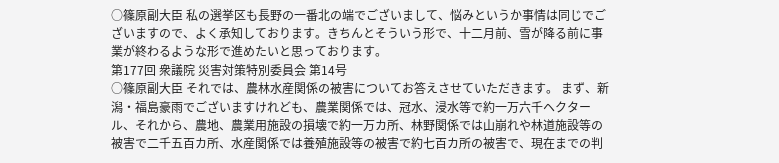○篠原副大臣 私の選挙区も長野の一番北の端でございまして、悩みというか事情は同じでございますので、よく承知しております。きちんとそういう形で、十二月前、雪が降る前に事業が終わるような形で進めたいと思っております。
第177回 衆議院 災害対策特別委員会 第14号
○篠原副大臣 それでは、農林水産関係の被害についてお答えさせていただきます。 まず、新潟・福島豪雨でございますけれども、農業関係では、冠水、浸水等で約一万六千ヘクタール、それから、農地、農業用施設の損壊で約一万カ所、林野関係では山崩れや林道施設等の被害で二千五百カ所、水産関係では養殖施設等の被害で約七百カ所の被害で、現在までの判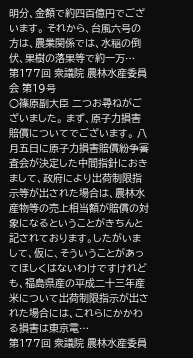明分、金額で約四百億円でございます。 それから、台風六号の方は、農業関係では、水稲の倒伏、果樹の落果等で約一万…
第177回 衆議院 農林水産委員会 第19号
○篠原副大臣 二つお尋ねがございました。 まず、原子力損害賠償についてでございます。 八月五日に原子力損害賠償紛争審査会が決定した中間指針におきまして、政府により出荷制限指示等が出された場合は、農林水産物等の売上相当額が賠償の対象になるということがきちんと記されております。したがいまして、仮に、そういうことがあってほしくはないわけですけれども、福島県産の平成二十三年産米について出荷制限指示が出された場合には、これらにかかわる損害は東京電…
第177回 衆議院 農林水産委員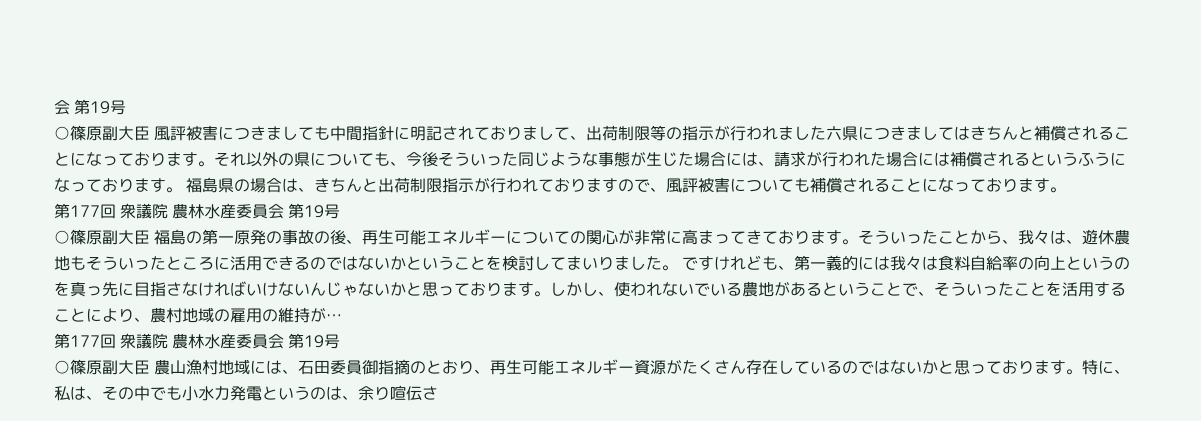会 第19号
○篠原副大臣 風評被害につきましても中間指針に明記されておりまして、出荷制限等の指示が行われました六県につきましてはきちんと補償されることになっております。それ以外の県についても、今後そういった同じような事態が生じた場合には、請求が行われた場合には補償されるというふうになっております。 福島県の場合は、きちんと出荷制限指示が行われておりますので、風評被害についても補償されることになっております。
第177回 衆議院 農林水産委員会 第19号
○篠原副大臣 福島の第一原発の事故の後、再生可能エネルギーについての関心が非常に高まってきております。そういったことから、我々は、遊休農地もそういったところに活用できるのではないかということを検討してまいりました。 ですけれども、第一義的には我々は食料自給率の向上というのを真っ先に目指さなければいけないんじゃないかと思っております。しかし、使われないでいる農地があるということで、そういったことを活用することにより、農村地域の雇用の維持が…
第177回 衆議院 農林水産委員会 第19号
○篠原副大臣 農山漁村地域には、石田委員御指摘のとおり、再生可能エネルギー資源がたくさん存在しているのではないかと思っております。特に、私は、その中でも小水力発電というのは、余り喧伝さ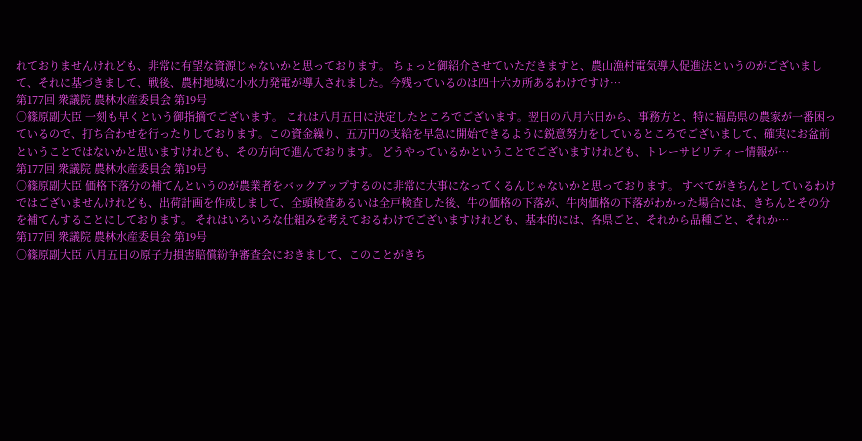れておりませんけれども、非常に有望な資源じゃないかと思っております。 ちょっと御紹介させていただきますと、農山漁村電気導入促進法というのがございまして、それに基づきまして、戦後、農村地域に小水力発電が導入されました。今残っているのは四十六カ所あるわけですけ…
第177回 衆議院 農林水産委員会 第19号
○篠原副大臣 一刻も早くという御指摘でございます。 これは八月五日に決定したところでございます。翌日の八月六日から、事務方と、特に福島県の農家が一番困っているので、打ち合わせを行ったりしております。この資金繰り、五万円の支給を早急に開始できるように鋭意努力をしているところでございまして、確実にお盆前ということではないかと思いますけれども、その方向で進んでおります。 どうやっているかということでございますけれども、トレーサビリティー情報が…
第177回 衆議院 農林水産委員会 第19号
○篠原副大臣 価格下落分の補てんというのが農業者をバックアップするのに非常に大事になってくるんじゃないかと思っております。 すべてがきちんとしているわけではございませんけれども、出荷計画を作成しまして、全頭検査あるいは全戸検査した後、牛の価格の下落が、牛肉価格の下落がわかった場合には、きちんとその分を補てんすることにしております。 それはいろいろな仕組みを考えておるわけでございますけれども、基本的には、各県ごと、それから品種ごと、それか…
第177回 衆議院 農林水産委員会 第19号
○篠原副大臣 八月五日の原子力損害賠償紛争審査会におきまして、このことがきち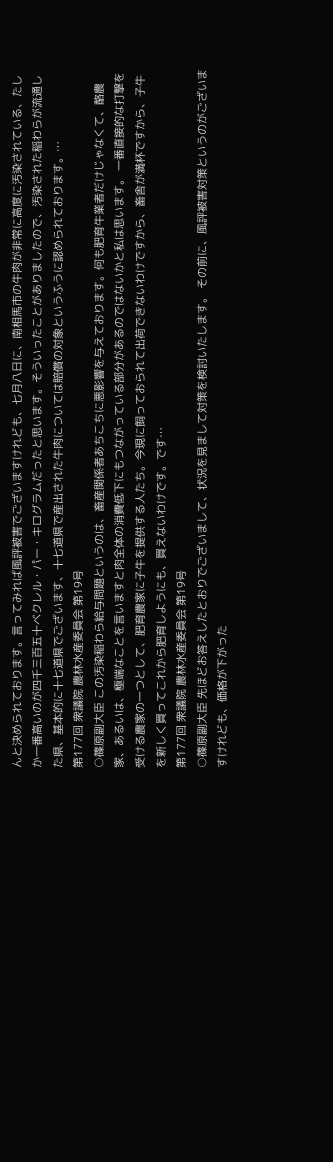んと決められております。言ってみれば風評被害でございますけれども、七月八日に、南相馬市の牛肉が非常に高度に汚染されている、たしか一番高いのが四千三百五十ベクレル・パー・キログラムだったと思います。そういったことがありましたので、汚染された稲わらが流通した県、基本的に十七道県でございます、十七道県で産出された牛肉については賠償の対象というふうに認められております。…
第177回 衆議院 農林水産委員会 第19号
○篠原副大臣 この汚染稲わら給与問題というのは、畜産関係者あちこちに悪影響を与えております。何も肥育牛業者だけじゃなくて、酪農家、あるいは、極端なことを言いますと肉全体の消費低下にもつながっている部分があるのではないかと私は思います。 一番直接的な打撃を受ける農家の一つとして、肥育農家に子牛を提供する人たち。今現に飼っておられて出荷できないわけですから、畜舎が満杯ですから、子牛を新しく買ってこれから肥育しようにも、買えないわけです。です…
第177回 衆議院 農林水産委員会 第19号
○篠原副大臣 先ほどお答えしたとおりでございまして、状況を見まして対策を検討いたします。 その前に、風評被害対策というのがございますけれども、価格が下がった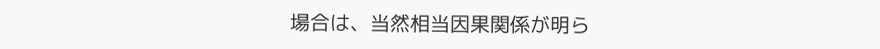場合は、当然相当因果関係が明ら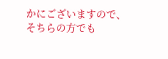かにございますので、そちらの方でも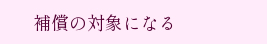補償の対象になる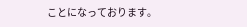ことになっております。